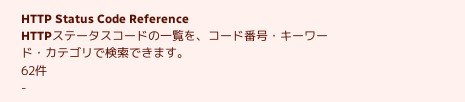HTTP Status Code Reference
HTTPステータスコードの一覧を、コード番号・キーワード・カテゴリで検索できます。
62件
-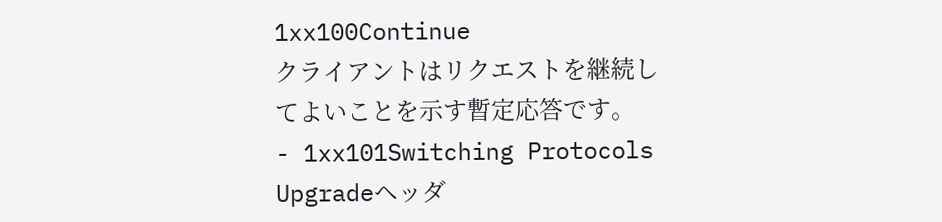1xx100Continue
クライアントはリクエストを継続してよいことを示す暫定応答です。
- 1xx101Switching Protocols
Upgradeヘッダ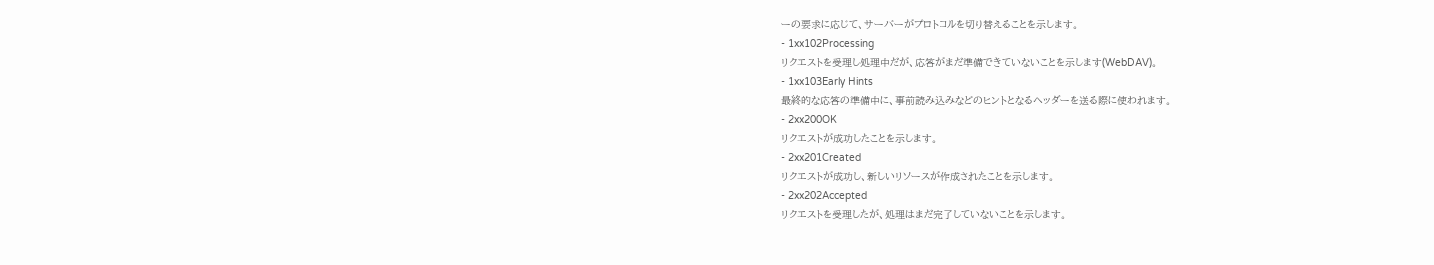ーの要求に応じて、サーバーがプロトコルを切り替えることを示します。
- 1xx102Processing
リクエストを受理し処理中だが、応答がまだ準備できていないことを示します(WebDAV)。
- 1xx103Early Hints
最終的な応答の準備中に、事前読み込みなどのヒントとなるヘッダーを送る際に使われます。
- 2xx200OK
リクエストが成功したことを示します。
- 2xx201Created
リクエストが成功し、新しいリソースが作成されたことを示します。
- 2xx202Accepted
リクエストを受理したが、処理はまだ完了していないことを示します。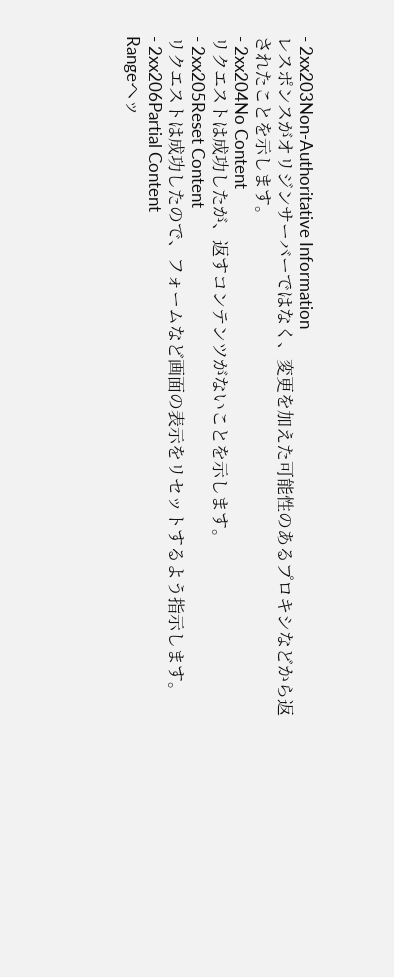- 2xx203Non-Authoritative Information
レスポンスがオリジンサーバーではなく、変更を加えた可能性のあるプロキシなどから返されたことを示します。
- 2xx204No Content
リクエストは成功したが、返すコンテンツがないことを示します。
- 2xx205Reset Content
リクエストは成功したので、フォームなど画面の表示をリセットするよう指示します。
- 2xx206Partial Content
Rangeヘッ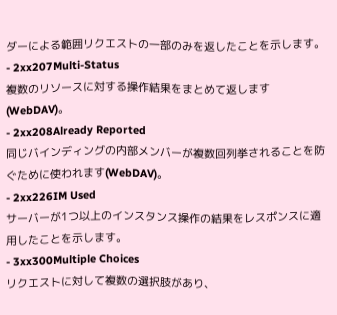ダーによる範囲リクエストの一部のみを返したことを示します。
- 2xx207Multi-Status
複数のリソースに対する操作結果をまとめて返します(WebDAV)。
- 2xx208Already Reported
同じバインディングの内部メンバーが複数回列挙されることを防ぐために使われます(WebDAV)。
- 2xx226IM Used
サーバーが1つ以上のインスタンス操作の結果をレスポンスに適用したことを示します。
- 3xx300Multiple Choices
リクエストに対して複数の選択肢があり、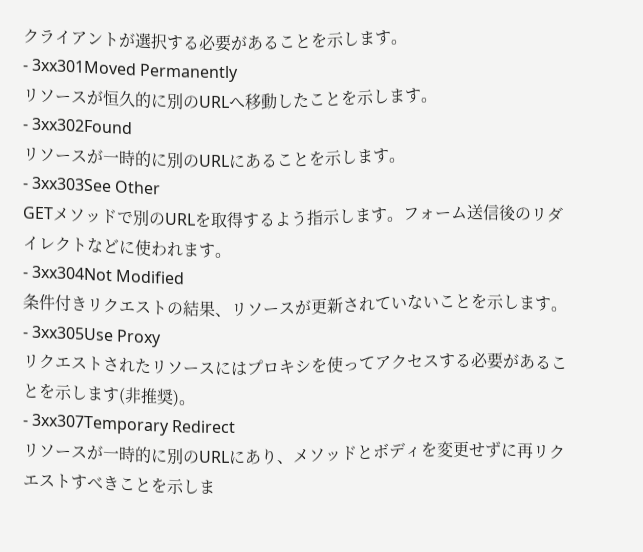クライアントが選択する必要があることを示します。
- 3xx301Moved Permanently
リソースが恒久的に別のURLへ移動したことを示します。
- 3xx302Found
リソースが一時的に別のURLにあることを示します。
- 3xx303See Other
GETメソッドで別のURLを取得するよう指示します。フォーム送信後のリダイレクトなどに使われます。
- 3xx304Not Modified
条件付きリクエストの結果、リソースが更新されていないことを示します。
- 3xx305Use Proxy
リクエストされたリソースにはプロキシを使ってアクセスする必要があることを示します(非推奨)。
- 3xx307Temporary Redirect
リソースが一時的に別のURLにあり、メソッドとボディを変更せずに再リクエストすべきことを示しま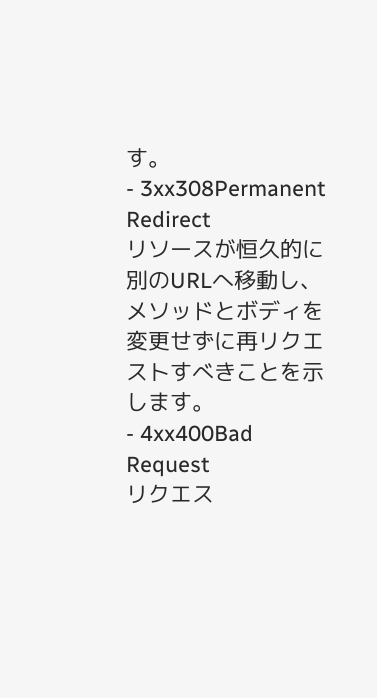す。
- 3xx308Permanent Redirect
リソースが恒久的に別のURLへ移動し、メソッドとボディを変更せずに再リクエストすべきことを示します。
- 4xx400Bad Request
リクエス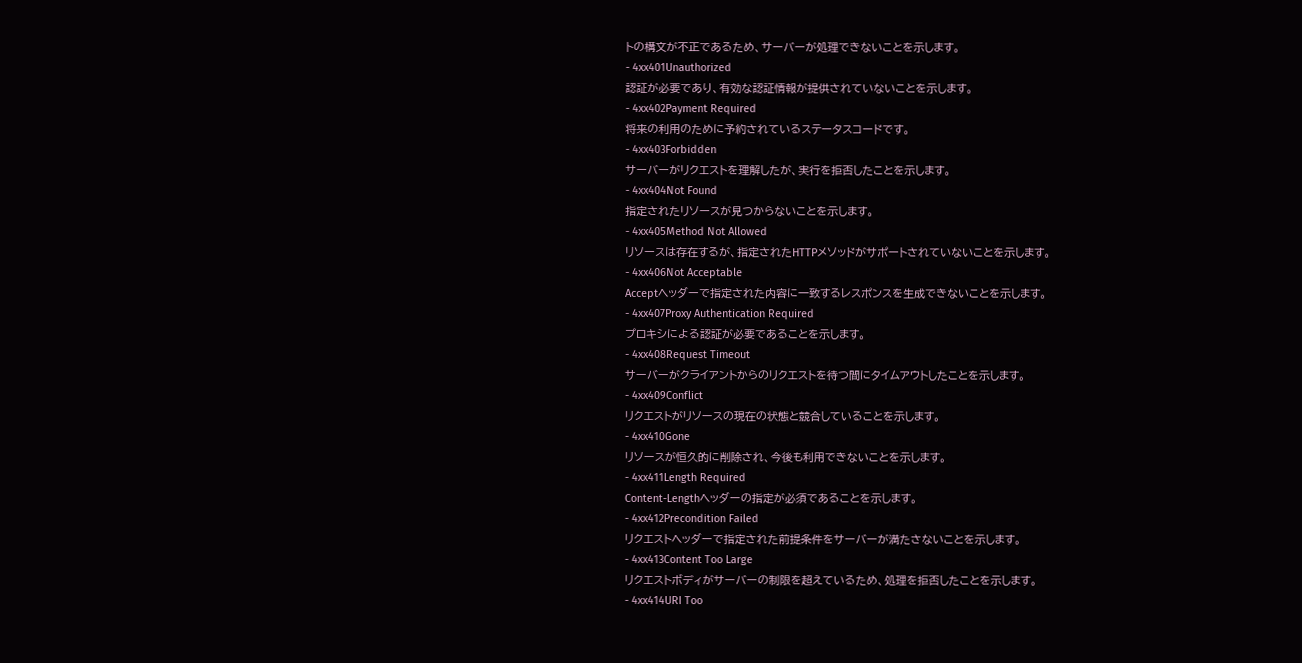トの構文が不正であるため、サーバーが処理できないことを示します。
- 4xx401Unauthorized
認証が必要であり、有効な認証情報が提供されていないことを示します。
- 4xx402Payment Required
将来の利用のために予約されているステータスコードです。
- 4xx403Forbidden
サーバーがリクエストを理解したが、実行を拒否したことを示します。
- 4xx404Not Found
指定されたリソースが見つからないことを示します。
- 4xx405Method Not Allowed
リソースは存在するが、指定されたHTTPメソッドがサポートされていないことを示します。
- 4xx406Not Acceptable
Acceptヘッダーで指定された内容に一致するレスポンスを生成できないことを示します。
- 4xx407Proxy Authentication Required
プロキシによる認証が必要であることを示します。
- 4xx408Request Timeout
サーバーがクライアントからのリクエストを待つ間にタイムアウトしたことを示します。
- 4xx409Conflict
リクエストがリソースの現在の状態と競合していることを示します。
- 4xx410Gone
リソースが恒久的に削除され、今後も利用できないことを示します。
- 4xx411Length Required
Content-Lengthヘッダーの指定が必須であることを示します。
- 4xx412Precondition Failed
リクエストヘッダーで指定された前提条件をサーバーが満たさないことを示します。
- 4xx413Content Too Large
リクエストボディがサーバーの制限を超えているため、処理を拒否したことを示します。
- 4xx414URI Too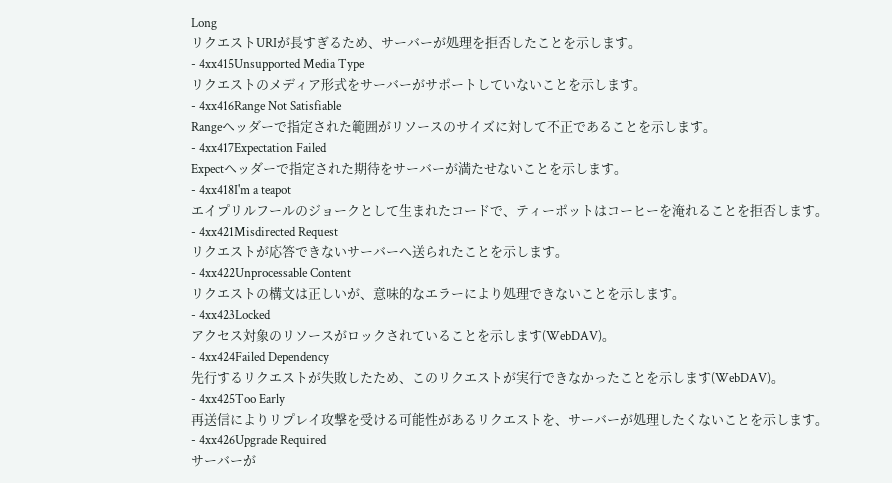Long
リクエストURIが長すぎるため、サーバーが処理を拒否したことを示します。
- 4xx415Unsupported Media Type
リクエストのメディア形式をサーバーがサポートしていないことを示します。
- 4xx416Range Not Satisfiable
Rangeヘッダーで指定された範囲がリソースのサイズに対して不正であることを示します。
- 4xx417Expectation Failed
Expectヘッダーで指定された期待をサーバーが満たせないことを示します。
- 4xx418I'm a teapot
エイプリルフールのジョークとして生まれたコードで、ティーポットはコーヒーを淹れることを拒否します。
- 4xx421Misdirected Request
リクエストが応答できないサーバーへ送られたことを示します。
- 4xx422Unprocessable Content
リクエストの構文は正しいが、意味的なエラーにより処理できないことを示します。
- 4xx423Locked
アクセス対象のリソースがロックされていることを示します(WebDAV)。
- 4xx424Failed Dependency
先行するリクエストが失敗したため、このリクエストが実行できなかったことを示します(WebDAV)。
- 4xx425Too Early
再送信によりリプレイ攻撃を受ける可能性があるリクエストを、サーバーが処理したくないことを示します。
- 4xx426Upgrade Required
サーバーが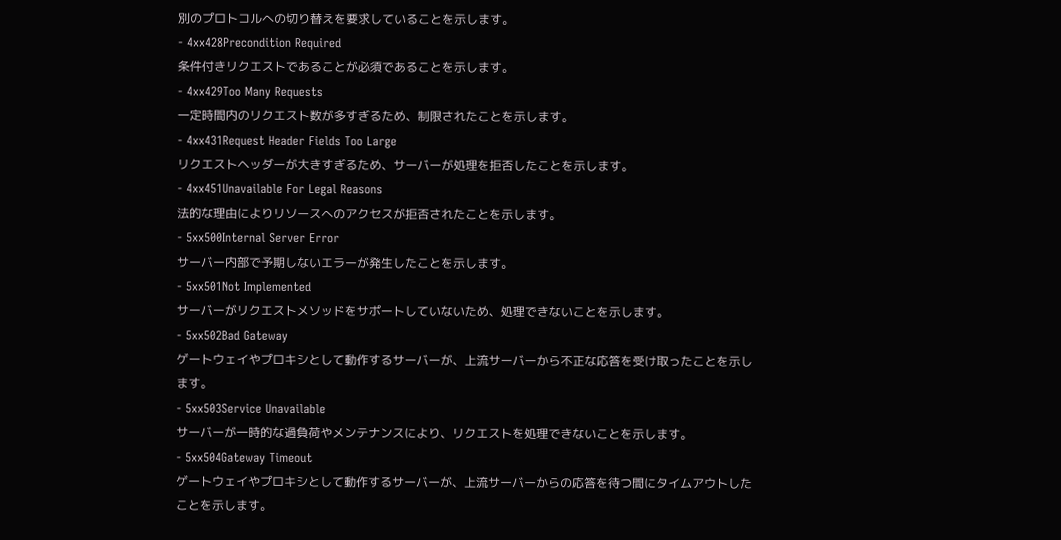別のプロトコルへの切り替えを要求していることを示します。
- 4xx428Precondition Required
条件付きリクエストであることが必須であることを示します。
- 4xx429Too Many Requests
一定時間内のリクエスト数が多すぎるため、制限されたことを示します。
- 4xx431Request Header Fields Too Large
リクエストヘッダーが大きすぎるため、サーバーが処理を拒否したことを示します。
- 4xx451Unavailable For Legal Reasons
法的な理由によりリソースへのアクセスが拒否されたことを示します。
- 5xx500Internal Server Error
サーバー内部で予期しないエラーが発生したことを示します。
- 5xx501Not Implemented
サーバーがリクエストメソッドをサポートしていないため、処理できないことを示します。
- 5xx502Bad Gateway
ゲートウェイやプロキシとして動作するサーバーが、上流サーバーから不正な応答を受け取ったことを示します。
- 5xx503Service Unavailable
サーバーが一時的な過負荷やメンテナンスにより、リクエストを処理できないことを示します。
- 5xx504Gateway Timeout
ゲートウェイやプロキシとして動作するサーバーが、上流サーバーからの応答を待つ間にタイムアウトしたことを示します。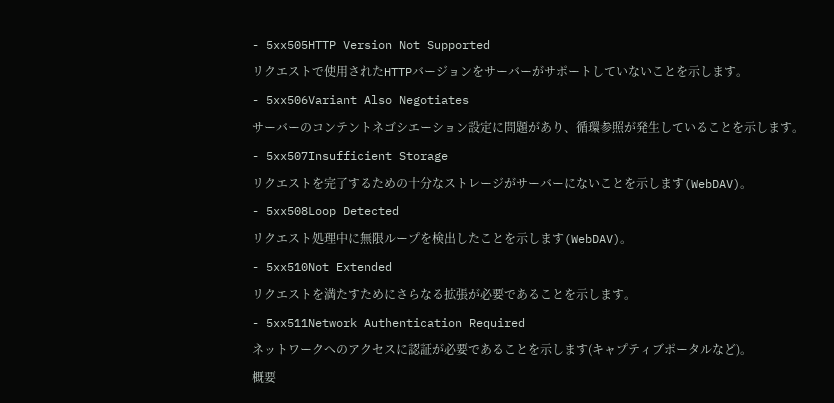- 5xx505HTTP Version Not Supported
リクエストで使用されたHTTPバージョンをサーバーがサポートしていないことを示します。
- 5xx506Variant Also Negotiates
サーバーのコンテントネゴシエーション設定に問題があり、循環参照が発生していることを示します。
- 5xx507Insufficient Storage
リクエストを完了するための十分なストレージがサーバーにないことを示します(WebDAV)。
- 5xx508Loop Detected
リクエスト処理中に無限ループを検出したことを示します(WebDAV)。
- 5xx510Not Extended
リクエストを満たすためにさらなる拡張が必要であることを示します。
- 5xx511Network Authentication Required
ネットワークへのアクセスに認証が必要であることを示します(キャプティブポータルなど)。
概要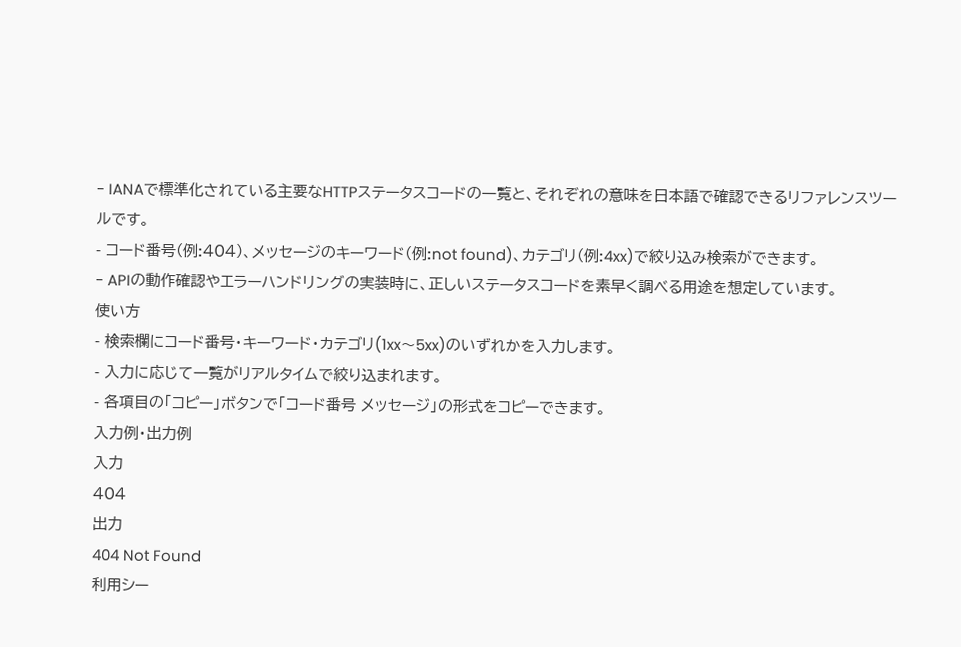- IANAで標準化されている主要なHTTPステータスコードの一覧と、それぞれの意味を日本語で確認できるリファレンスツールです。
- コード番号(例:404)、メッセージのキーワード(例:not found)、カテゴリ(例:4xx)で絞り込み検索ができます。
- APIの動作確認やエラーハンドリングの実装時に、正しいステータスコードを素早く調べる用途を想定しています。
使い方
- 検索欄にコード番号・キーワード・カテゴリ(1xx〜5xx)のいずれかを入力します。
- 入力に応じて一覧がリアルタイムで絞り込まれます。
- 各項目の「コピー」ボタンで「コード番号 メッセージ」の形式をコピーできます。
入力例・出力例
入力
404
出力
404 Not Found
利用シー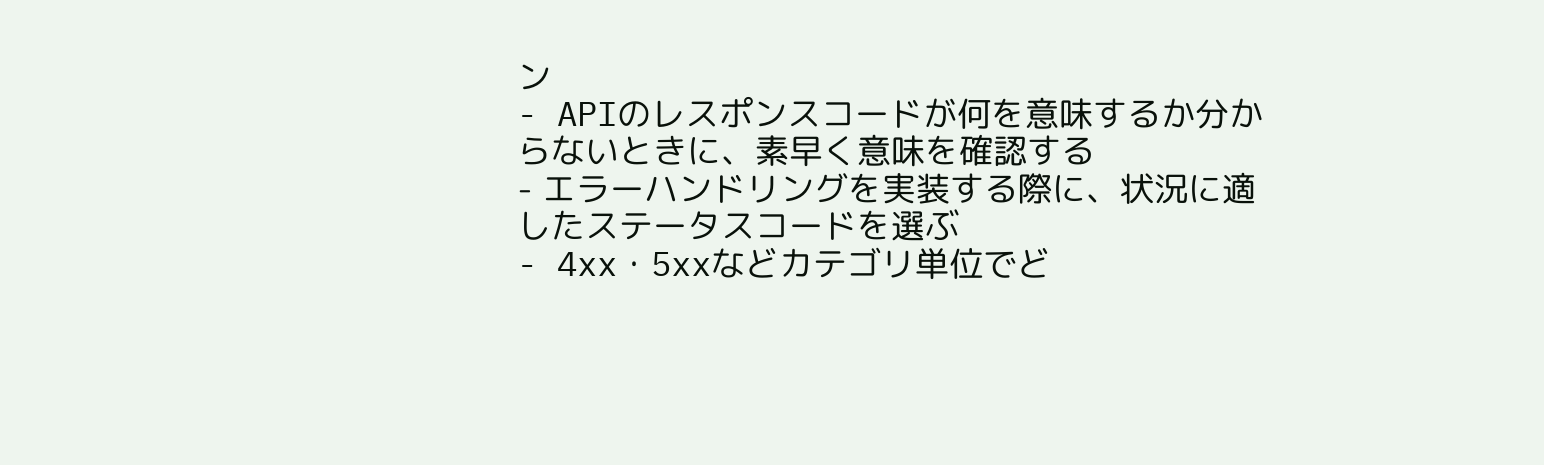ン
- APIのレスポンスコードが何を意味するか分からないときに、素早く意味を確認する
- エラーハンドリングを実装する際に、状況に適したステータスコードを選ぶ
- 4xx・5xxなどカテゴリ単位でど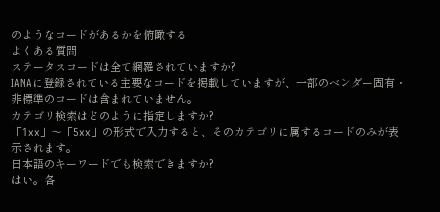のようなコードがあるかを俯瞰する
よくある質問
ステータスコードは全て網羅されていますか?
IANAに登録されている主要なコードを掲載していますが、一部のベンダー固有・非標準のコードは含まれていません。
カテゴリ検索はどのように指定しますか?
「1xx」〜「5xx」の形式で入力すると、そのカテゴリに属するコードのみが表示されます。
日本語のキーワードでも検索できますか?
はい。各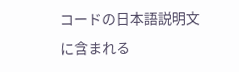コードの日本語説明文に含まれる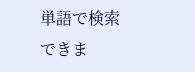単語で検索できま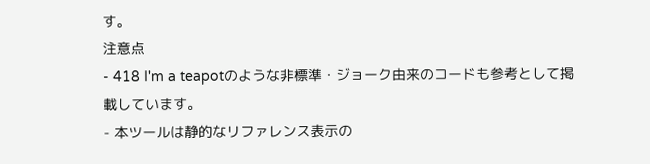す。
注意点
- 418 I'm a teapotのような非標準・ジョーク由来のコードも参考として掲載しています。
- 本ツールは静的なリファレンス表示の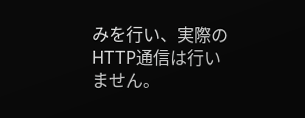みを行い、実際のHTTP通信は行いません。